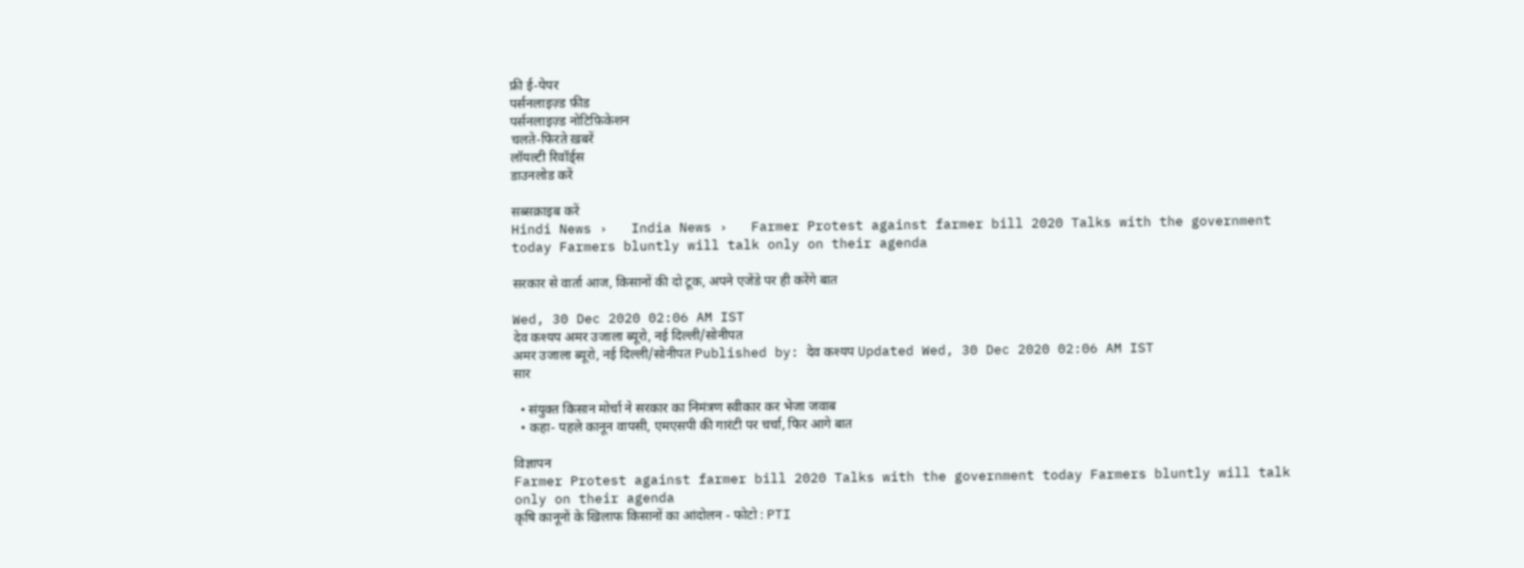फ्री ई-पेपर
पर्सनलाइज़्ड फ़ीड
पर्सनलाइज़्ड नोटिफ़िकेशन
चलते-फिरते ख़बरें
लॉयल्टी रिवॉर्ड्स
डाउनलोड करें

सब्सक्राइब करें
Hindi News ›   India News ›   Farmer Protest against farmer bill 2020 Talks with the government today Farmers bluntly will talk only on their agenda

सरकार से वार्ता आज, किसानों की दो टूक, अपने एजेंडे पर ही करेंगे बात

Wed, 30 Dec 2020 02:06 AM IST
देव कश्यप अमर उजाला ब्यूरो, नई दिल्ली/सोनीपत
अमर उजाला ब्यूरो, नई दिल्ली/सोनीपत Published by: देव कश्यप Updated Wed, 30 Dec 2020 02:06 AM IST
सार

  • संयुक्त किसान मोर्चा ने सरकार का निमंत्रण स्वीकार कर भेजा जवाब
  • कहा- पहले कानून वापसी, एमएसपी की गारंटी पर चर्चा, फिर आगे बात

विज्ञापन
Farmer Protest against farmer bill 2020 Talks with the government today Farmers bluntly will talk only on their agenda
कृषि कानूनों के खिलाफ किसानों का आंदोलन - फोटो : PTI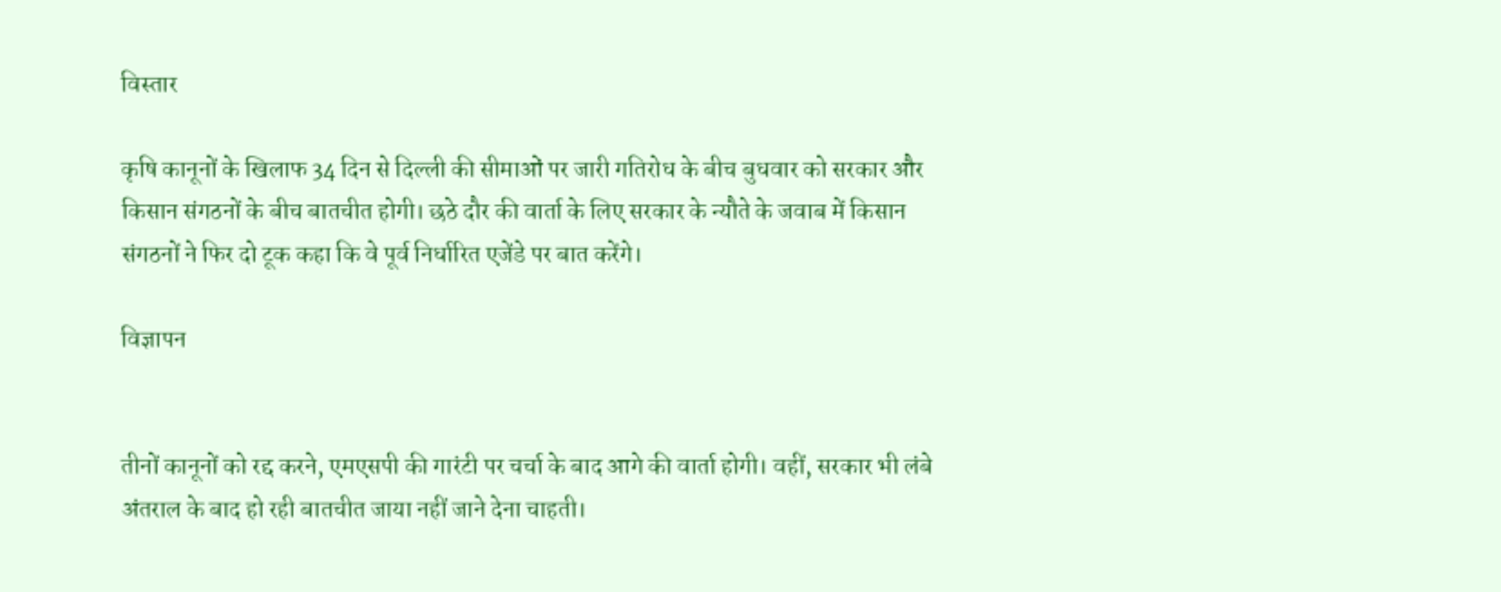विस्तार

कृषि कानूनों के खिलाफ 34 दिन से दिल्ली की सीमाओं पर जारी गतिरोध के बीच बुधवार को सरकार और किसान संगठनों के बीच बातचीत होगी। छठे दौर की वार्ता के लिए सरकार के न्यौते के जवाब में किसान संगठनों ने फिर दो टूक कहा कि वे पूर्व निर्धारित एजेंडे पर बात करेंगे।

विज्ञापन


तीनों कानूनों को रद्द करने, एमएसपी की गारंटी पर चर्चा के बाद आगे की वार्ता होगी। वहीं, सरकार भी लंबे अंतराल के बाद हो रही बातचीत जाया नहीं जाने देना चाहती।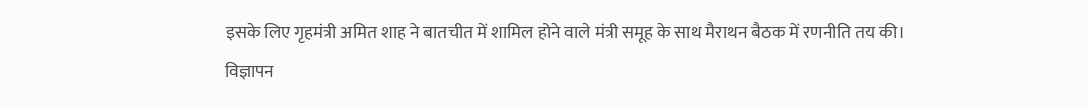इसके लिए गृहमंत्री अमित शाह ने बातचीत में शामिल होने वाले मंत्री समूह के साथ मैराथन बैठक में रणनीति तय की।
विज्ञापन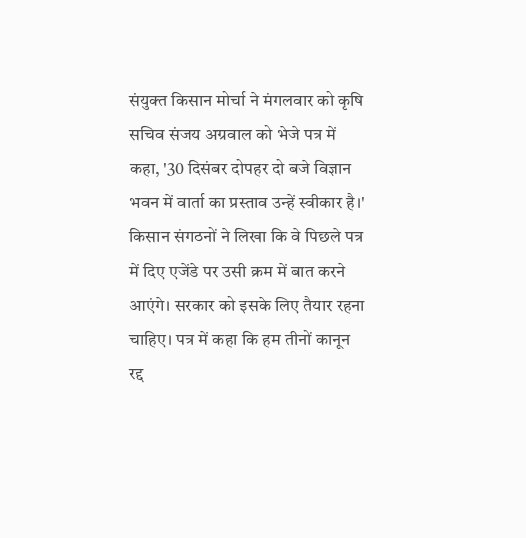संयुक्त किसान मोर्चा ने मंगलवार को कृषि सचिव संजय अग्रवाल को भेजे पत्र में कहा, '30 दिसंबर दोपहर दो बजे विज्ञान भवन में वार्ता का प्रस्ताव उन्हें स्वीकार है।' किसान संगठनों ने लिखा कि वे पिछले पत्र में दिए एजेंडे पर उसी क्रम में बात करने आएंगे। सरकार को इसके लिए तैयार रहना चाहिए। पत्र में कहा कि हम तीनों कानून रद्द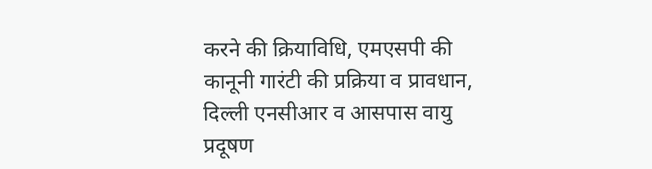करने की क्रियाविधि, एमएसपी की कानूनी गारंटी की प्रक्रिया व प्रावधान, दिल्ली एनसीआर व आसपास वायु प्रदूषण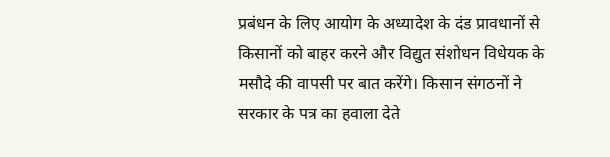प्रबंधन के लिए आयोग के अध्यादेश के दंड प्रावधानों से किसानों को बाहर करने और विद्युत संशोधन विधेयक के मसौदे की वापसी पर बात करेंगे। किसान संगठनों ने सरकार के पत्र का हवाला देते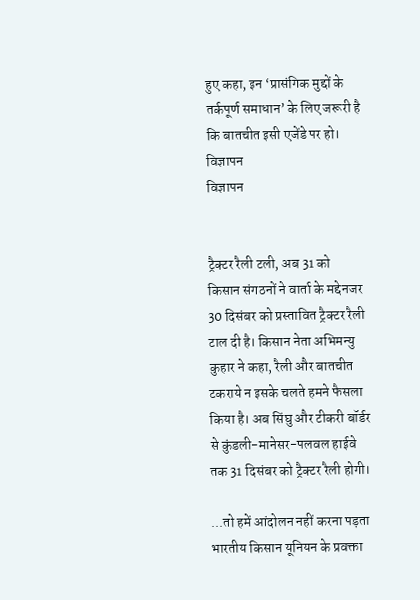हुए कहा, इन ‘प्रासंगिक मुद्दों के तर्कपूर्ण समाधान’ के लिए जरूरी है कि बातचीत इसी एजेंडे पर हो।
विज्ञापन
विज्ञापन


ट्रैक्टर रैली टली, अब 31 को
किसान संगठनों ने वार्ता के मद्देनजर 30 दिसंबर को प्रस्तावित ट्रैक्टर रैली टाल दी है। किसान नेता अभिमन्यु कुहार ने कहा, रैली और बातचीत टकराये न इसके चलते हमने फैसला किया है। अब सिंघु और टीकरी बॉर्डर से कुंडली-मानेसर-पलवल हाईवे तक 31 दिसंबर को ट्रैक्टर रैली होगी।

...तो हमें आंदोलन नहीं करना पड़ता
भारतीय किसान यूनियन के प्रवक्ता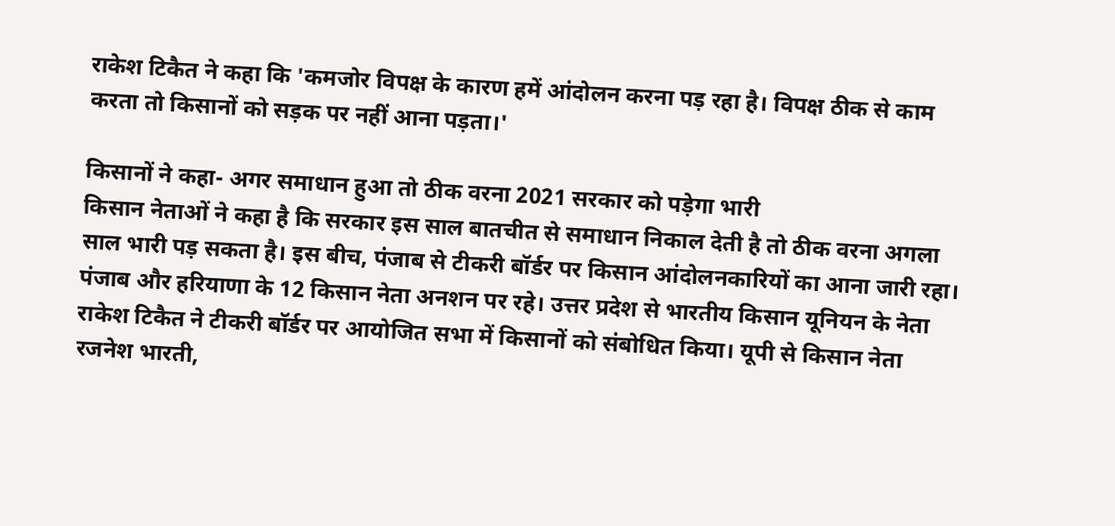राकेश टिकैत ने कहा कि 'कमजोर विपक्ष के कारण हमें आंदोलन करना पड़ रहा है। विपक्ष ठीक से काम करता तो किसानों को सड़क पर नहीं आना पड़ता।'

किसानों ने कहा- अगर समाधान हुआ तो ठीक वरना 2021 सरकार को पड़ेगा भारी
किसान नेताओं ने कहा है कि सरकार इस साल बातचीत से समाधान निकाल देती है तो ठीक वरना अगला साल भारी पड़ सकता है। इस बीच, पंजाब से टीकरी बॉर्डर पर किसान आंदोलनकारियों का आना जारी रहा। पंजाब और हरियाणा के 12 किसान नेता अनशन पर रहे। उत्तर प्रदेश से भारतीय किसान यूनियन के नेता राकेश टिकैत ने टीकरी बॉर्डर पर आयोजित सभा में किसानों को संबोधित किया। यूपी से किसान नेता रजनेश भारती,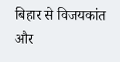बिहार से विजयकांत और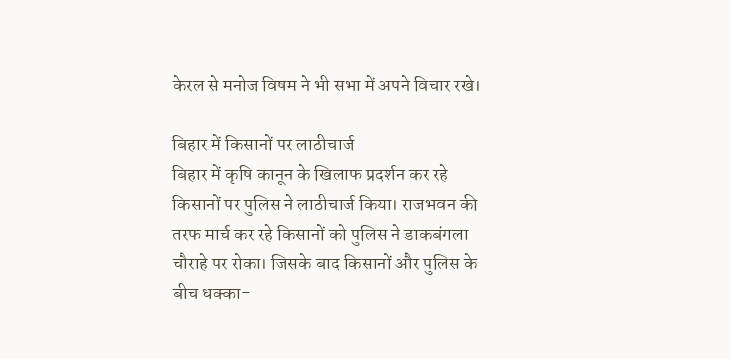केरल से मनोज विषम ने भी सभा में अपने विचार रखे।

बिहार में किसानों पर लाठीचार्ज
बिहार में कृषि कानून के खिलाफ प्रदर्शन कर रहे किसानों पर पुलिस ने लाठीचार्ज किया। राजभवन की तरफ मार्च कर रहे किसानों को पुलिस ने डाकबंगला चौराहे पर रोका। जिसके बाद किसानों और पुलिस के बीच धक्का-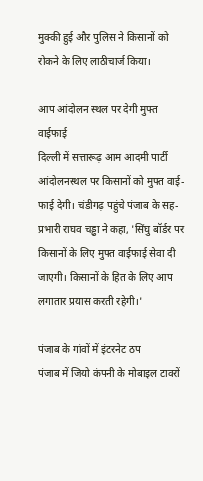मुक्की हुई और पुलिस ने किसानों को रोकने के लिए लाठीचार्ज किया।

आप आंदोलन स्थल पर देगी मुफ्त वाईफाई
दिल्ली में सत्तारूढ़ आम आदमी पार्टी आंदोलनस्थल पर किसानों को मुफ्त वाई-फाई देगी। चंडीगढ़ पहुंचे पंजाब के सह-प्रभारी राघव चड्ढा ने कहा, 'सिंघु बॉर्डर पर किसानों के लिए मुफ्त वाईफाई सेवा दी जाएगी। किसानों के हित के लिए आप लगातार प्रयास करती रहेगी।'

पंजाब के गांवों में इंटरनेट ठप
पंजाब में जियो कंपनी के मोबाइल टावरों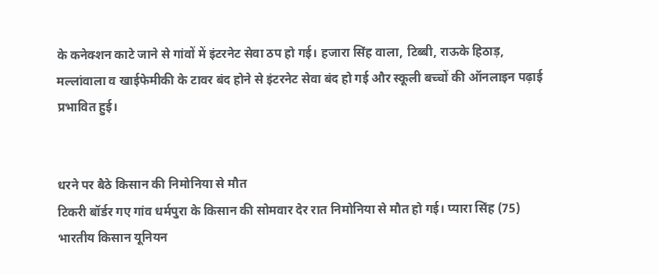के कनेक्शन काटे जाने से गांवों में इंटरनेट सेवा ठप हो गई। हजारा सिंह वाला, टिब्बी, राऊके हिठाड़, मल्लांवाला व खाईफेमीकी के टावर बंद होने से इंटरनेट सेवा बंद हो गई और स्कूली बच्चों की ऑनलाइन पढ़ाई प्रभावित हुई।


धरने पर बैठे किसान की निमोनिया से मौत
टिकरी बॉर्डर गए गांव धर्मपुरा के किसान की सोमवार देर रात निमोनिया से मौत हो गई। प्यारा सिंह (75) भारतीय किसान यूनियन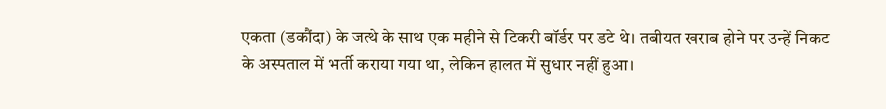एकता (डकौंदा) के जत्थे के साथ एक महीने से टिकरी बॉर्डर पर डटे थे। तबीयत खराब होने पर उन्हें निकट के अस्पताल में भर्ती कराया गया था, लेकिन हालत में सुधार नहीं हुआ।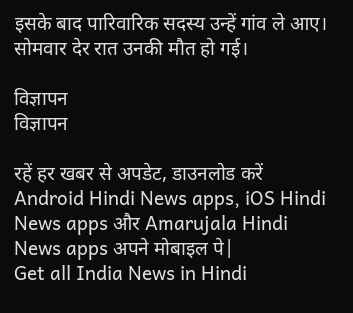इसके बाद पारिवारिक सदस्य उन्हें गांव ले आए। सोमवार देर रात उनकी मौत हो गई।

विज्ञापन
विज्ञापन

रहें हर खबर से अपडेट, डाउनलोड करें Android Hindi News apps, iOS Hindi News apps और Amarujala Hindi News apps अपने मोबाइल पे|
Get all India News in Hindi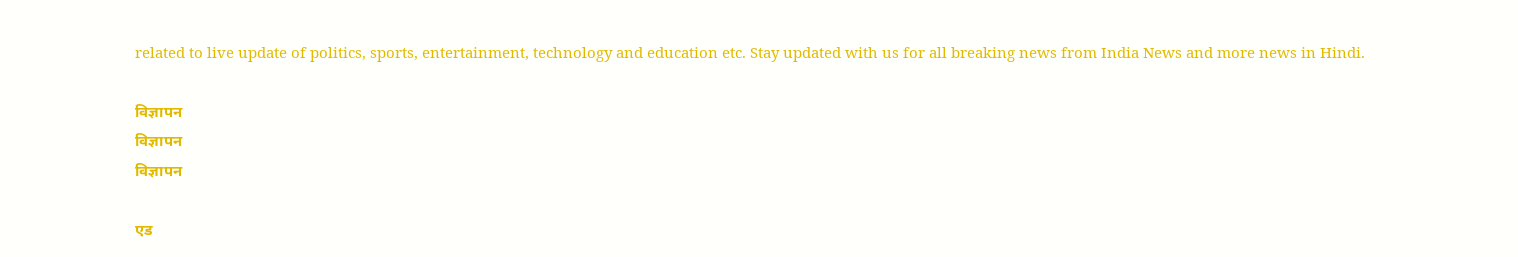related to live update of politics, sports, entertainment, technology and education etc. Stay updated with us for all breaking news from India News and more news in Hindi.

विज्ञापन
विज्ञापन
विज्ञापन

एड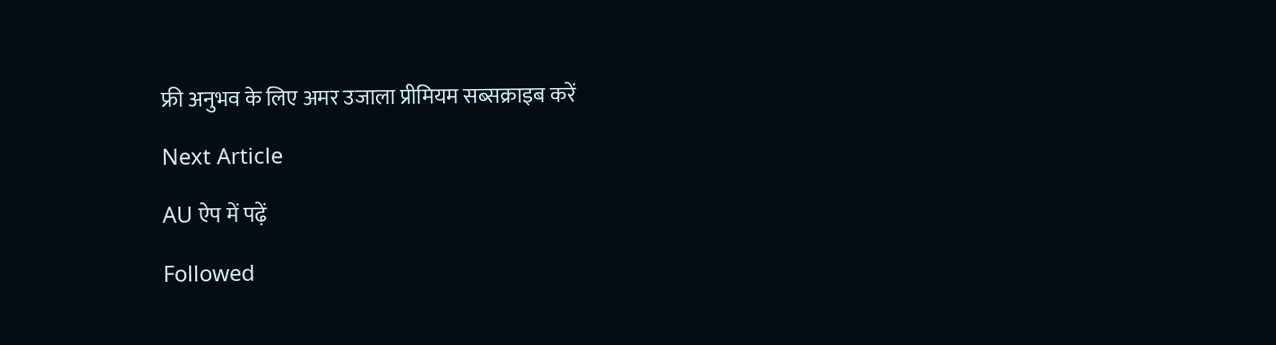फ्री अनुभव के लिए अमर उजाला प्रीमियम सब्सक्राइब करें

Next Article

AU ऐप में पढ़ें

Followed